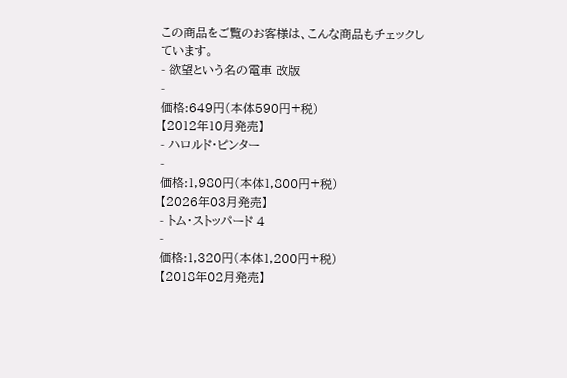この商品をご覧のお客様は、こんな商品もチェックしています。
- 欲望という名の電車 改版
-
価格:649円(本体590円+税)
【2012年10月発売】
- ハロルド・ピンター
-
価格:1,980円(本体1,800円+税)
【2026年03月発売】
- トム・ストッパード 4
-
価格:1,320円(本体1,200円+税)
【2018年02月発売】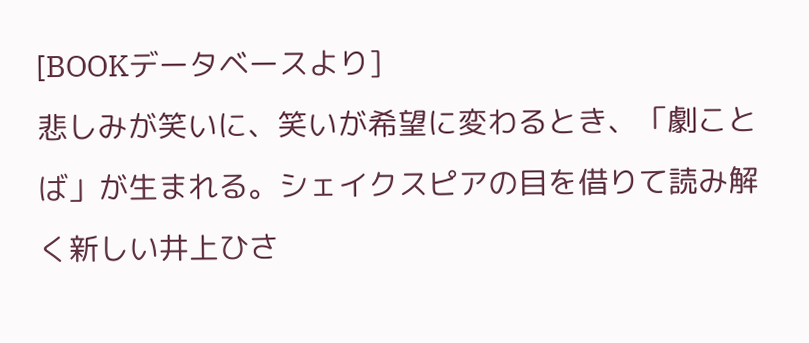[BOOKデータベースより]
悲しみが笑いに、笑いが希望に変わるとき、「劇ことば」が生まれる。シェイクスピアの目を借りて読み解く新しい井上ひさ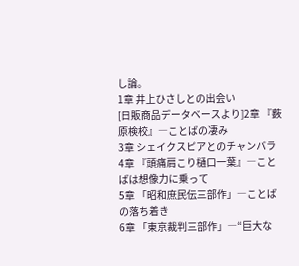し論。
1章 井上ひさしとの出会い
[日販商品データベースより]2章 『薮原検校』―ことばの凄み
3章 シェイクスピアとのチャンバラ
4章 『頭痛肩こり樋口一葉』―ことばは想像力に乗って
5章 「昭和庶民伝三部作」―ことばの落ち着き
6章 「東京裁判三部作」―“巨大な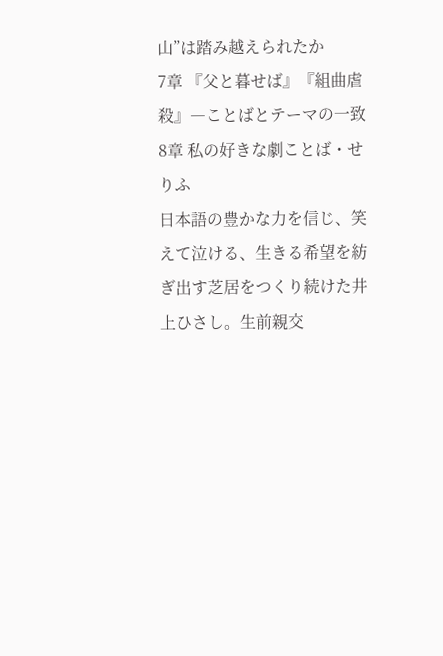山”は踏み越えられたか
7章 『父と暮せば』『組曲虐殺』―ことばとテーマの一致
8章 私の好きな劇ことば・せりふ
日本語の豊かな力を信じ、笑えて泣ける、生きる希望を紡ぎ出す芝居をつくり続けた井上ひさし。生前親交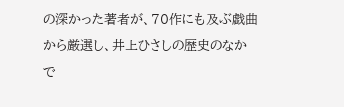の深かった著者が、70作にも及ぶ戯曲から厳選し、井上ひさしの歴史のなかで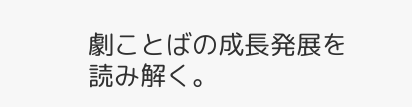劇ことばの成長発展を読み解く。